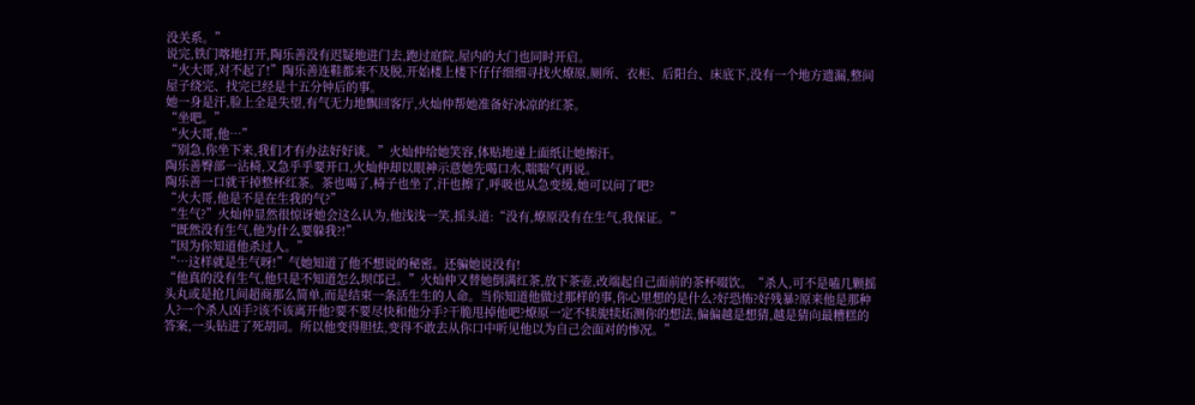没关系。”
说完,铁门喀地打开,陶乐善没有迟疑地进门去,跑过庭院,屋内的大门也同时开启。
“火大哥,对不起了!”陶乐善连鞋都来不及脱,开始楼上楼下仔仔细细寻找火燎原,厕所、衣柜、后阳台、床底下,没有一个地方遗漏,整间屋子绕完、找完已经是十五分钟后的事。
她一身是汗,脸上全是失望,有气无力地飘回客厅,火灿仲帮她准备好冰凉的红茶。
“坐吧。”
“火大哥,他…”
“别急,你坐下来,我们才有办法好好谈。”火灿仲给她笑容,体贴地递上面纸让她擦汗。
陶乐善臀部一沾椅,又急乎乎要开口,火灿仲却以眼神示意她先喝口水,喘喘气再说。
陶乐善一口就干掉整杯红茶。茶也喝了,椅子也坐了,汗也擦了,呼吸也从急变缓,她可以问了吧?
“火大哥,他是不是在生我的气?”
“生气?”火灿仲显然很惊讶她会这么认为,他浅浅一笑,摇头道:“没有,燎原没有在生气,我保证。”
“既然没有生气,他为什么要躲我?!”
“因为你知道他杀过人。”
“…这样就是生气呀!”气她知道了他不想说的秘密。还骗她说没有!
“他真的没有生气,他只是不知道怎么坝邙已。”火灿仲又替她倒满红茶,放下茶壶,改端起自己面前的茶杯啜饮。“杀人,可不是嗑几颗摇头丸或是抢几间超商那么简单,而是结束一条活生生的人命。当你知道他做过那样的事,你心里想的是什么?好恐怖?好残暴?原来他是那种人?一个杀人凶手?该不该离开他?要不要尽快和他分手?干脆甩掉他吧?燎原一定不犊旎犊炻测你的想法,偏偏越是想猜,越是猜向最糟糕的答案,一头钻进了死胡同。所以他变得胆怯,变得不敢去从你口中听见他以为自己会面对的惨况。”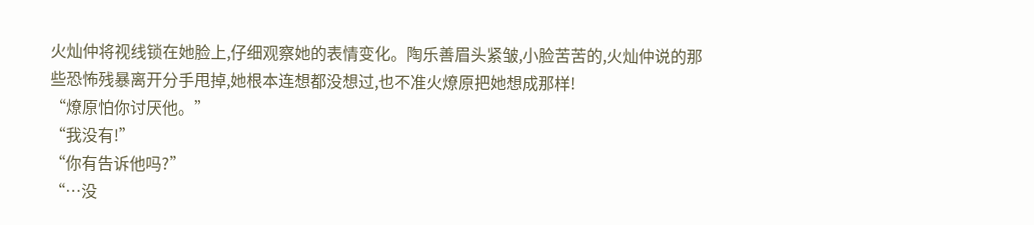火灿仲将视线锁在她脸上,仔细观察她的表情变化。陶乐善眉头紧皱,小脸苦苦的,火灿仲说的那些恐怖残暴离开分手甩掉,她根本连想都没想过,也不准火燎原把她想成那样!
“燎原怕你讨厌他。”
“我没有!”
“你有告诉他吗?”
“…没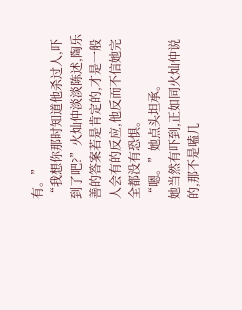有。”
“我想你那时知道他杀过人,吓到了吧?”火灿仲淡淡陈述,陶乐善的答案若是肯定的,才是一般人会有的反应,他反而不信她完全都没有恐惧。
“嗯。”她点头坦承。
她当然有吓到,正如同火灿仲说的,那不是嗑几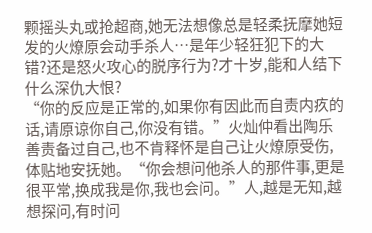颗摇头丸或抢超商,她无法想像总是轻柔抚摩她短发的火燎原会动手杀人…是年少轻狂犯下的大错?还是怒火攻心的脱序行为?才十岁,能和人结下什么深仇大恨?
“你的反应是正常的,如果你有因此而自责内疚的话,请原谅你自己,你没有错。”火灿仲看出陶乐善责备过自己,也不肯释怀是自己让火燎原受伤,体贴地安抚她。“你会想问他杀人的那件事,更是很平常,换成我是你,我也会问。”人,越是无知,越想探问,有时问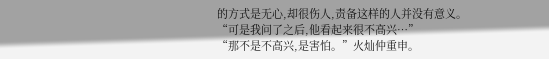的方式是无心,却很伤人,责备这样的人并没有意义。
“可是我问了之后,他看起来很不高兴…”
“那不是不高兴,是害怕。”火灿仲重申。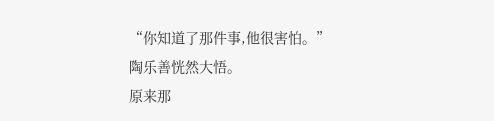“你知道了那件事,他很害怕。”
陶乐善恍然大悟。
原来那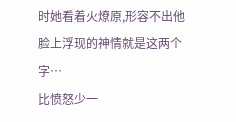时她看着火燎原,形容不出他脸上浮现的神情就是这两个字…
比愤怒少一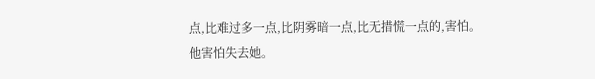点,比难过多一点,比阴雾暗一点,比无措慌一点的,害怕。
他害怕失去她。